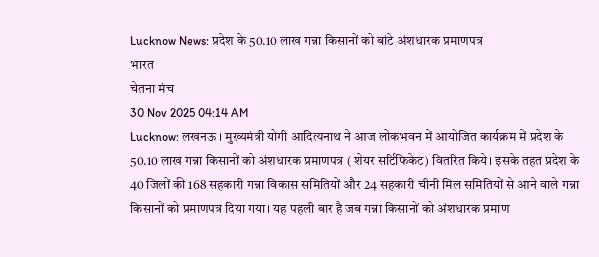Lucknow News: प्रदेश के 50.10 लाख गन्ना किसानों को बांटे अंशधारक प्रमाणपत्र
भारत
चेतना मंच
30 Nov 2025 04:14 AM
Lucknow: लखनऊ । मुख्यमंत्री योगी आदित्यनाथ ने आज लोकभवन में आयोजित कार्यक्रम में प्रदेश के 50.10 लाख गन्ना किसानों को अंशधारक प्रमाणपत्र ( शेयर सर्टिफिकेट) वितरित किये। इसके तहत प्रदेश के 40 जिलों की 168 सहकारी गन्ना विकास समितियों और 24 सहकारी चीनी मिल समितियों से आने वाले गन्ना किसानों को प्रमाणपत्र दिया गया। यह पहली बार है जब गन्ना किसानों को अंशधारक प्रमाण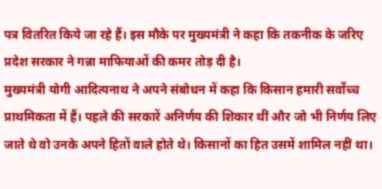पत्र वितरित किये जा रहे हैं। इस मौके पर मुख्यमंत्री ने कहा कि तकनीक के जरिए प्रदेश सरकार ने गन्ना माफियाओं की कमर तोड़ दी है।
मुख्यमंत्री योगी आदित्यनाथ ने अपने संबोधन में कहा कि किसान हमारी सर्वोच्च प्राथमिकता में हैं। पहले की सरकारें अनिर्णय की शिकार थीं और जो भी निर्णय लिए जाते थे वो उनके अपने हितों वाले होते थे। किसानों का हित उसमें शामिल नहीं था।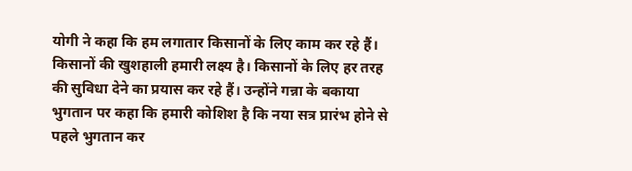योगी ने कहा कि हम लगातार किसानों के लिए काम कर रहे हैं। किसानों की खुशहाली हमारी लक्ष्य है। किसानों के लिए हर तरह की सुविधा देने का प्रयास कर रहे हैं। उन्होंने गन्ना के बकाया भुगतान पर कहा कि हमारी कोशिश है कि नया सत्र प्रारंभ होने से पहले भुगतान कर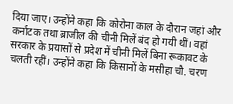दिया जाए। उन्होंने कहा कि कोरोना काल के दौरान जहां और कर्नाटक तथा ब्राजील की चीनी मिलें बंद हो गयी थीं। वहां सरकार के प्रयासों से प्रदेश में चीनी मिलें बिना रूकावट के चलती रहीं। उन्होंने कहा कि किसानों के मसीहा चौ. चरण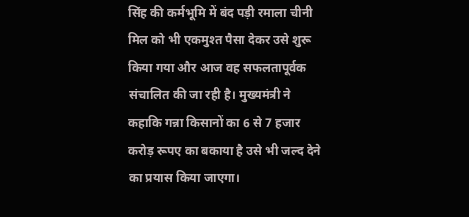सिंह की कर्मभूमि में बंद पड़ी रमाला चीनी मिल को भी एकमुश्त पैसा देकर उसे शुरू किया गया और आज वह सफलतापूर्वक संचालित की जा रही है। मुख्यमंत्री ने कहाकि गन्ना किसानों का 6 से 7 हजार करोड़ रूपए का बकाया है उसे भी जल्द देने का प्रयास किया जाएगा।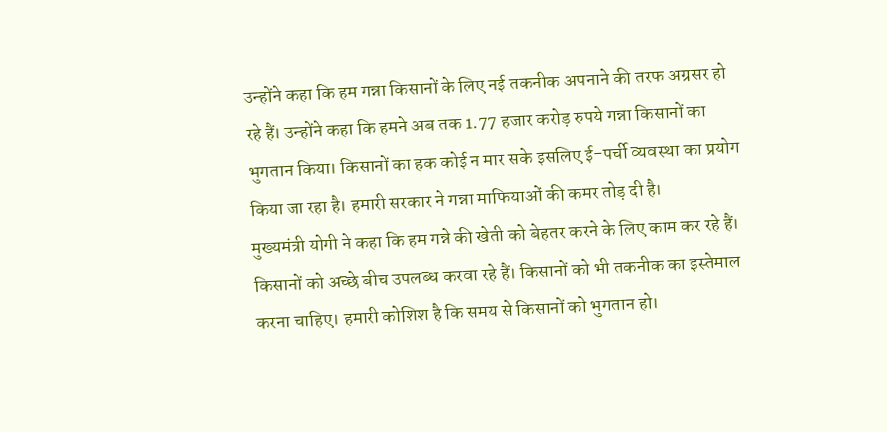उन्होंने कहा कि हम गन्ना किसानों के लिए नई तकनीक अपनाने की तरफ अग्रसर हो रहे हैं। उन्होंने कहा कि हमने अब तक 1.77 हजार करोड़ रुपये गन्ना किसानों का भुगतान किया। किसानों का हक कोई न मार सके इसलिए ई-पर्ची व्यवस्था का प्रयोग किया जा रहा है। हमारी सरकार ने गन्ना माफियाओं की कमर तोड़ दी है।
मुख्यमंत्री योगी ने कहा कि हम गन्ने की खेती को बेहतर करने के लिए काम कर रहे हैं। किसानों को अच्छे बीच उपलब्ध करवा रहे हैं। किसानों को भी तकनीक का इस्तेमाल करना चाहिए। हमारी कोशिश है कि समय से किसानों को भुगतान हो।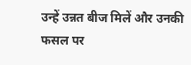उन्हें उन्नत बीज मिलें और उनकी फसल पर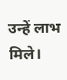उन्हें लाभ मिले।